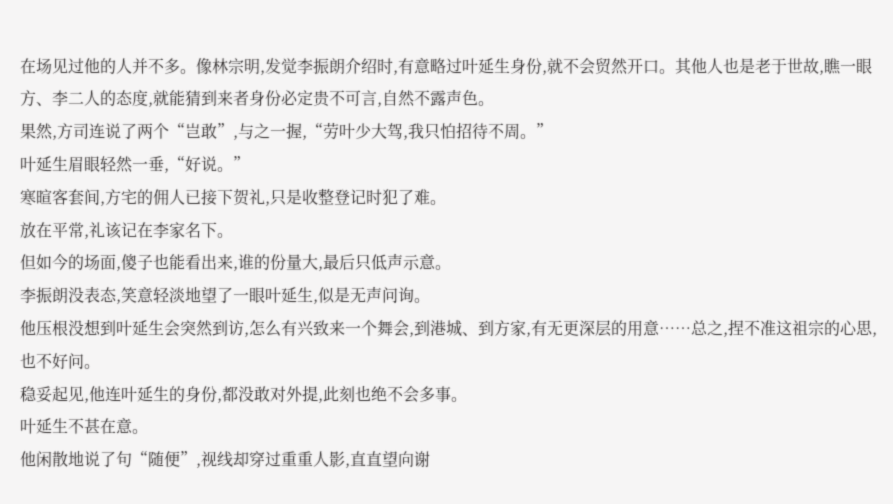在场见过他的人并不多。像林宗明,发觉李振朗介绍时,有意略过叶延生身份,就不会贸然开口。其他人也是老于世故,瞧一眼方、李二人的态度,就能猜到来者身份必定贵不可言,自然不露声色。
果然,方司连说了两个“岂敢”,与之一握,“劳叶少大驾,我只怕招待不周。”
叶延生眉眼轻然一垂,“好说。”
寒暄客套间,方宅的佣人已接下贺礼,只是收整登记时犯了难。
放在平常,礼该记在李家名下。
但如今的场面,傻子也能看出来,谁的份量大,最后只低声示意。
李振朗没表态,笑意轻淡地望了一眼叶延生,似是无声问询。
他压根没想到叶延生会突然到访,怎么有兴致来一个舞会,到港城、到方家,有无更深层的用意……总之,捏不准这祖宗的心思,也不好问。
稳妥起见,他连叶延生的身份,都没敢对外提,此刻也绝不会多事。
叶延生不甚在意。
他闲散地说了句“随便”,视线却穿过重重人影,直直望向谢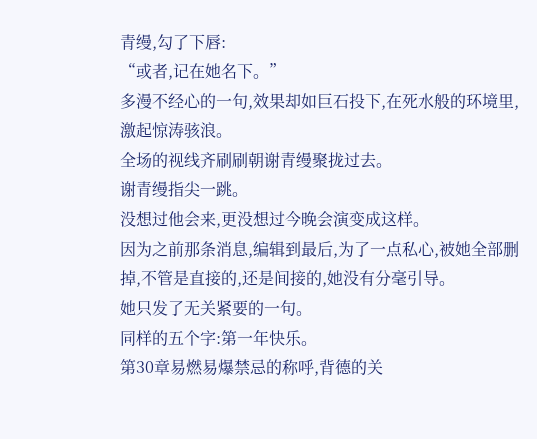青缦,勾了下唇:
“或者,记在她名下。”
多漫不经心的一句,效果却如巨石投下,在死水般的环境里,激起惊涛骇浪。
全场的视线齐刷刷朝谢青缦聚拢过去。
谢青缦指尖一跳。
没想过他会来,更没想过今晚会演变成这样。
因为之前那条消息,编辑到最后,为了一点私心,被她全部删掉,不管是直接的,还是间接的,她没有分毫引导。
她只发了无关紧要的一句。
同样的五个字:第一年快乐。
第30章易燃易爆禁忌的称呼,背德的关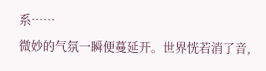系……
微妙的气氛一瞬便蔓延开。世界恍若消了音,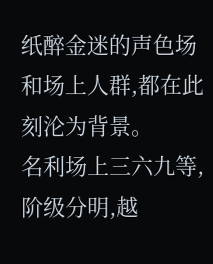纸醉金迷的声色场和场上人群,都在此刻沦为背景。
名利场上三六九等,阶级分明,越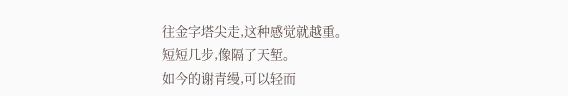往金字塔尖走,这种感觉就越重。
短短几步,像隔了天堑。
如今的谢青缦,可以轻而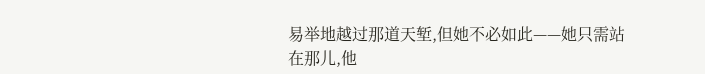易举地越过那道天堑,但她不必如此——她只需站在那儿,他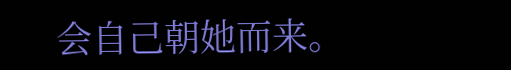会自己朝她而来。